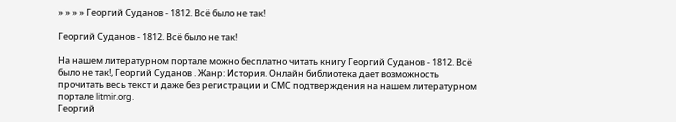» » » » Георгий Суданов - 1812. Всё было не так!

Георгий Суданов - 1812. Всё было не так!

На нашем литературном портале можно бесплатно читать книгу Георгий Суданов - 1812. Всё было не так!, Георгий Суданов . Жанр: История. Онлайн библиотека дает возможность прочитать весь текст и даже без регистрации и СМС подтверждения на нашем литературном портале litmir.org.
Георгий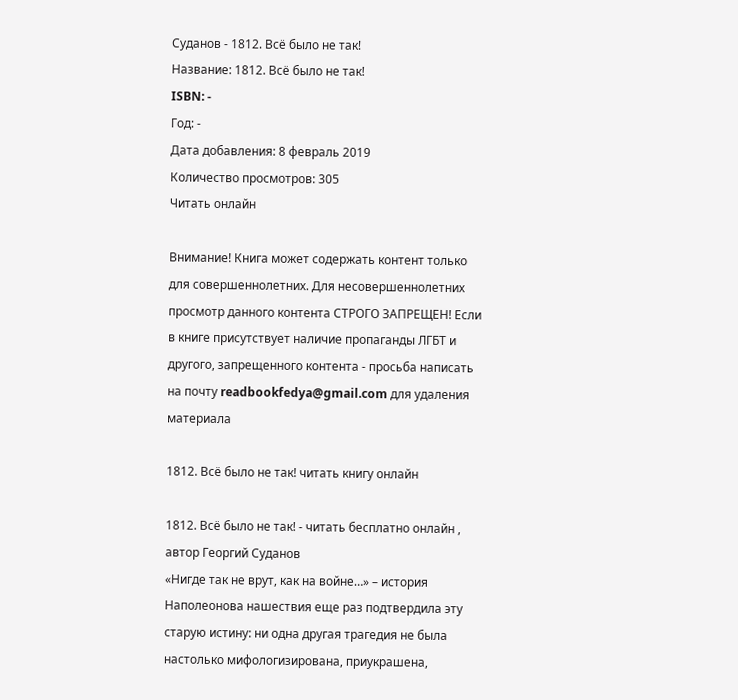Суданов - 1812. Всё было не так!
Название: 1812. Всё было не так!
ISBN: -
Год: -
Дата добавления: 8 февраль 2019
Количество просмотров: 305
Читать онлайн

Внимание! Книга может содержать контент только для совершеннолетних. Для несовершеннолетних просмотр данного контента СТРОГО ЗАПРЕЩЕН! Если в книге присутствует наличие пропаганды ЛГБТ и другого, запрещенного контента - просьба написать на почту readbookfedya@gmail.com для удаления материала

1812. Всё было не так! читать книгу онлайн

1812. Всё было не так! - читать бесплатно онлайн , автор Георгий Суданов
«Нигде так не врут, как на войне…» – история Наполеонова нашествия еще раз подтвердила эту старую истину: ни одна другая трагедия не была настолько мифологизирована, приукрашена,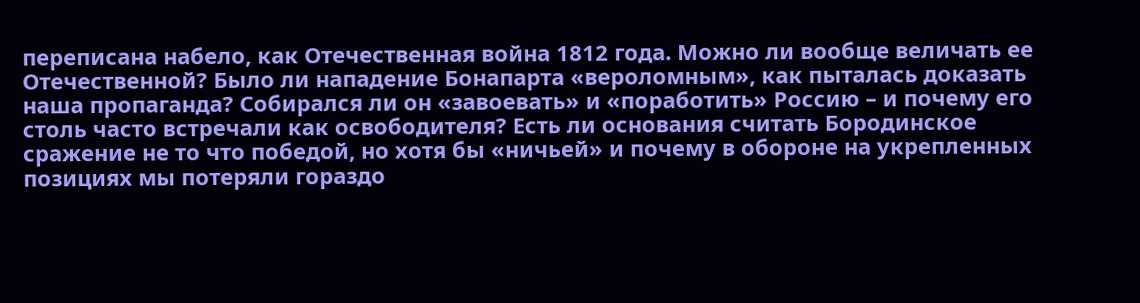переписана набело, как Отечественная война 1812 года. Можно ли вообще величать ее Отечественной? Было ли нападение Бонапарта «вероломным», как пыталась доказать наша пропаганда? Собирался ли он «завоевать» и «поработить» Россию – и почему его столь часто встречали как освободителя? Есть ли основания считать Бородинское сражение не то что победой, но хотя бы «ничьей» и почему в обороне на укрепленных позициях мы потеряли гораздо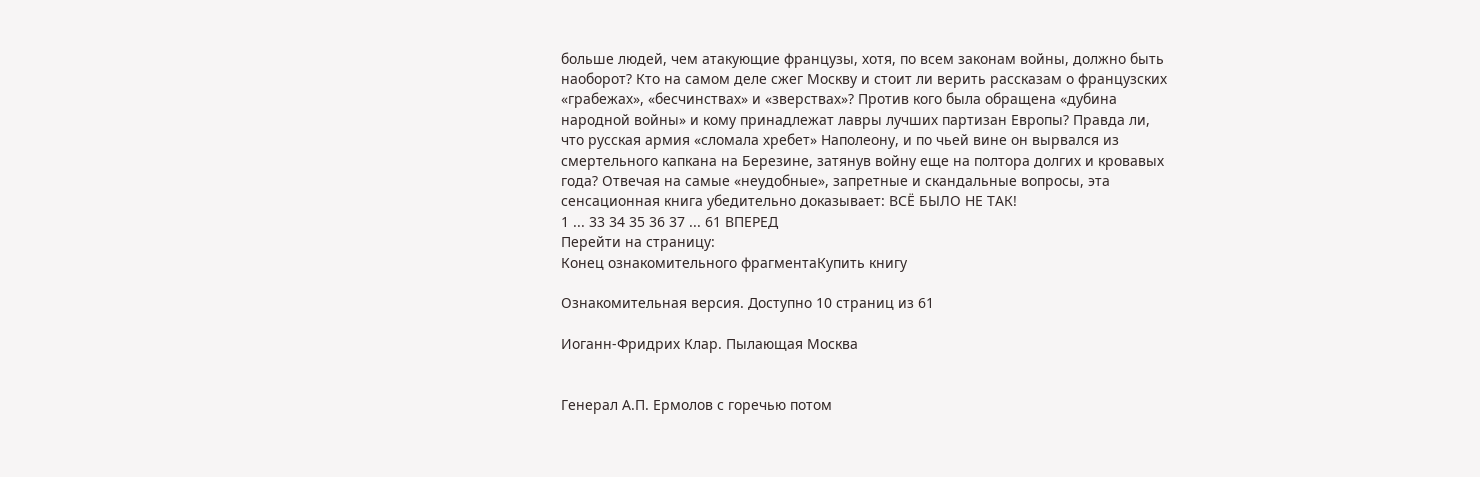больше людей, чем атакующие французы, хотя, по всем законам войны, должно быть наоборот? Кто на самом деле сжег Москву и стоит ли верить рассказам о французских «грабежах», «бесчинствах» и «зверствах»? Против кого была обращена «дубина народной войны» и кому принадлежат лавры лучших партизан Европы? Правда ли, что русская армия «сломала хребет» Наполеону, и по чьей вине он вырвался из смертельного капкана на Березине, затянув войну еще на полтора долгих и кровавых года? Отвечая на самые «неудобные», запретные и скандальные вопросы, эта сенсационная книга убедительно доказывает: ВСЁ БЫЛО НЕ ТАК!
1 ... 33 34 35 36 37 ... 61 ВПЕРЕД
Перейти на страницу:
Конец ознакомительного фрагментаКупить книгу

Ознакомительная версия. Доступно 10 страниц из 61

Иоганн-Фридрих Клар. Пылающая Москва


Генерал А.П. Ермолов с горечью потом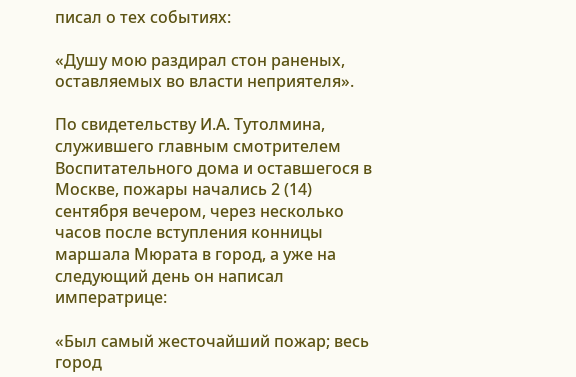писал о тех событиях:

«Душу мою раздирал стон раненых, оставляемых во власти неприятеля».

По свидетельству И.А. Тутолмина, служившего главным смотрителем Воспитательного дома и оставшегося в Москве, пожары начались 2 (14) сентября вечером, через несколько часов после вступления конницы маршала Мюрата в город, а уже на следующий день он написал императрице:

«Был самый жесточайший пожар; весь город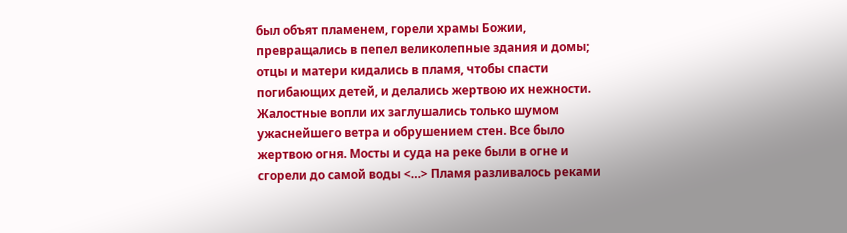был объят пламенем, горели храмы Божии, превращались в пепел великолепные здания и домы; отцы и матери кидались в пламя, чтобы спасти погибающих детей, и делались жертвою их нежности. Жалостные вопли их заглушались только шумом ужаснейшего ветра и обрушением стен. Все было жертвою огня. Мосты и суда на реке были в огне и сгорели до самой воды <…> Пламя разливалось реками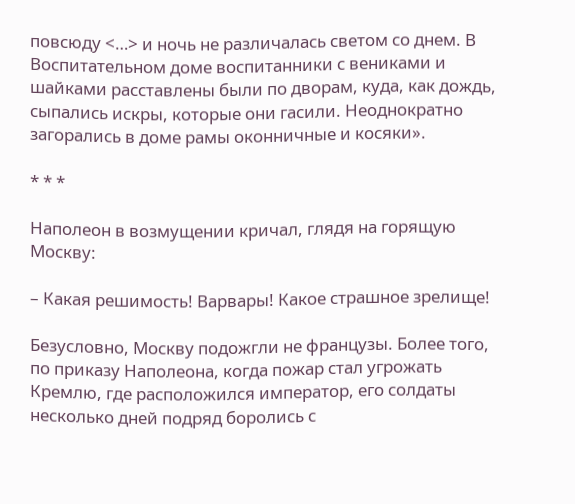повсюду <…> и ночь не различалась светом со днем. В Воспитательном доме воспитанники с вениками и шайками расставлены были по дворам, куда, как дождь, сыпались искры, которые они гасили. Неоднократно загорались в доме рамы оконничные и косяки».

* * *

Наполеон в возмущении кричал, глядя на горящую Москву:

– Какая решимость! Варвары! Какое страшное зрелище!

Безусловно, Москву подожгли не французы. Более того, по приказу Наполеона, когда пожар стал угрожать Кремлю, где расположился император, его солдаты несколько дней подряд боролись с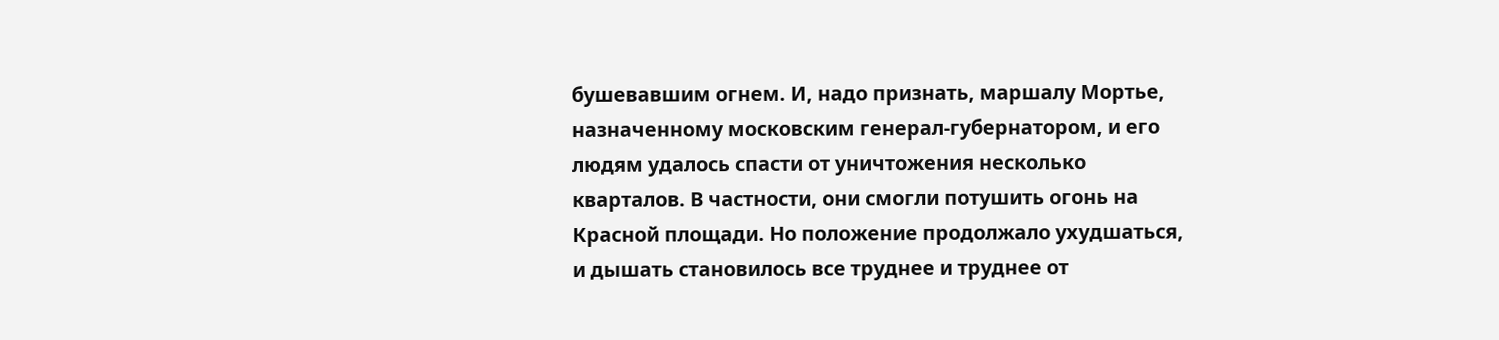бушевавшим огнем. И, надо признать, маршалу Мортье, назначенному московским генерал-губернатором, и его людям удалось спасти от уничтожения несколько кварталов. В частности, они смогли потушить огонь на Красной площади. Но положение продолжало ухудшаться, и дышать становилось все труднее и труднее от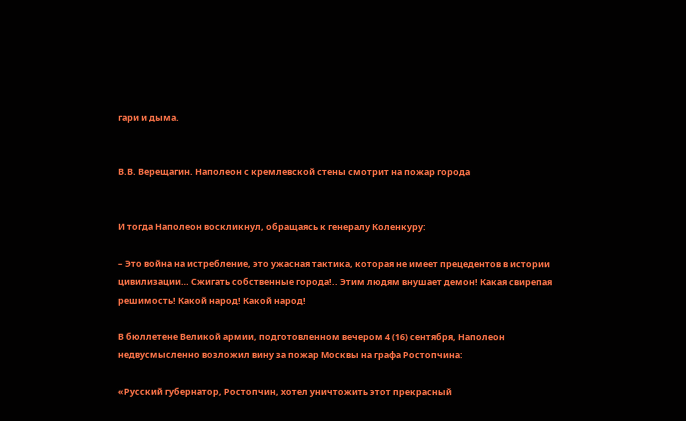гари и дыма.


В.В. Верещагин. Наполеон с кремлевской стены смотрит на пожар города


И тогда Наполеон воскликнул, обращаясь к генералу Коленкуру:

– Это война на истребление, это ужасная тактика, которая не имеет прецедентов в истории цивилизации… Сжигать собственные города!.. Этим людям внушает демон! Какая свирепая решимость! Какой народ! Какой народ!

В бюллетене Великой армии, подготовленном вечером 4 (16) сентября, Наполеон недвусмысленно возложил вину за пожар Москвы на графа Ростопчина:

«Русский губернатор, Ростопчин, хотел уничтожить этот прекрасный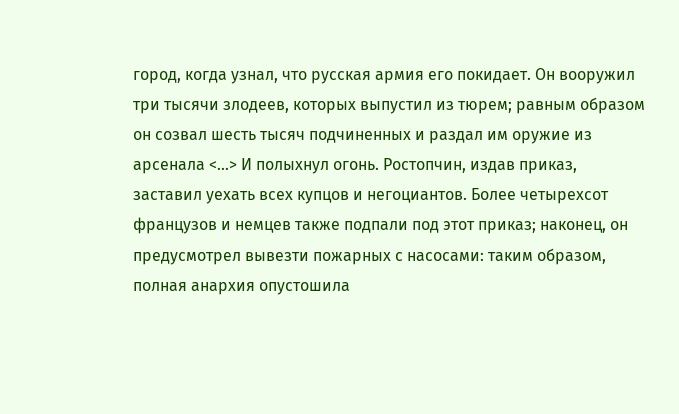город, когда узнал, что русская армия его покидает. Он вооружил три тысячи злодеев, которых выпустил из тюрем; равным образом он созвал шесть тысяч подчиненных и раздал им оружие из арсенала <…> И полыхнул огонь. Ростопчин, издав приказ, заставил уехать всех купцов и негоциантов. Более четырехсот французов и немцев также подпали под этот приказ; наконец, он предусмотрел вывезти пожарных с насосами: таким образом, полная анархия опустошила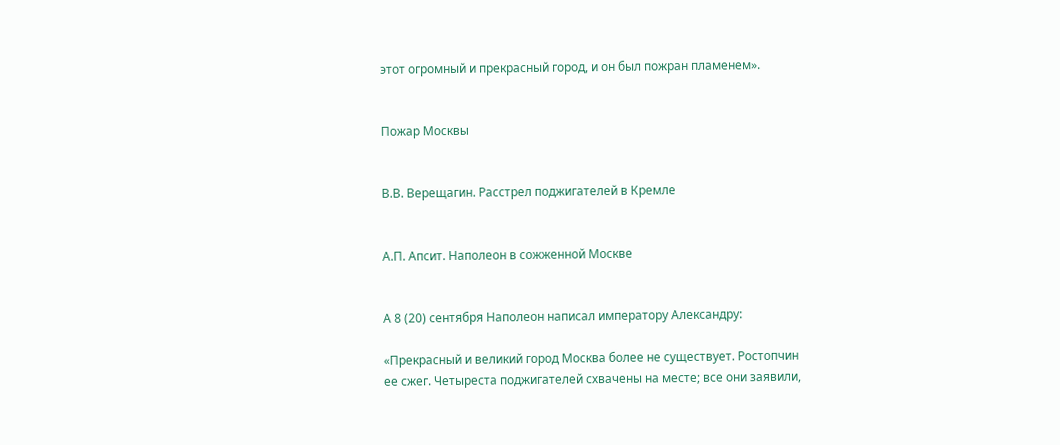этот огромный и прекрасный город, и он был пожран пламенем».


Пожар Москвы


В.В. Верещагин. Расстрел поджигателей в Кремле


А.П. Апсит. Наполеон в сожженной Москве


А 8 (20) сентября Наполеон написал императору Александру:

«Прекрасный и великий город Москва более не существует. Ростопчин ее сжег. Четыреста поджигателей схвачены на месте; все они заявили,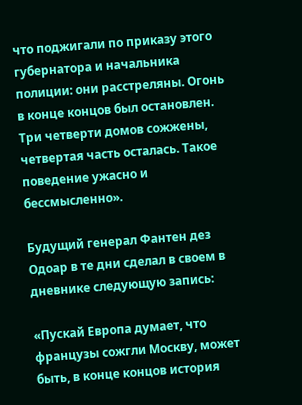что поджигали по приказу этого губернатора и начальника полиции: они расстреляны. Огонь в конце концов был остановлен. Три четверти домов сожжены, четвертая часть осталась. Такое поведение ужасно и бессмысленно».

Будущий генерал Фантен дез Одоар в те дни сделал в своем в дневнике следующую запись:

«Пускай Европа думает, что французы сожгли Москву, может быть, в конце концов история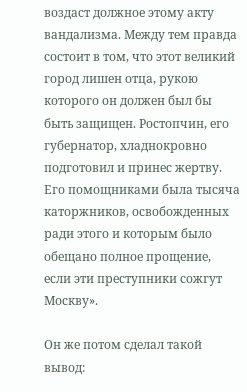воздаст должное этому акту вандализма. Между тем правда состоит в том, что этот великий город лишен отца, рукою которого он должен был бы быть защищен. Ростопчин, его губернатор, хладнокровно подготовил и принес жертву. Его помощниками была тысяча каторжников, освобожденных ради этого и которым было обещано полное прощение, если эти преступники сожгут Москву».

Он же потом сделал такой вывод: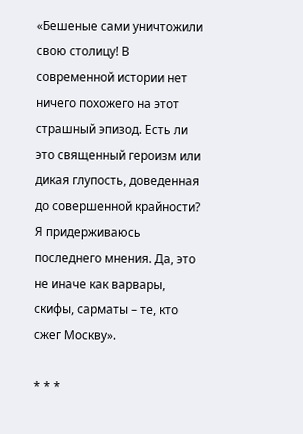«Бешеные сами уничтожили свою столицу! В современной истории нет ничего похожего на этот страшный эпизод. Есть ли это священный героизм или дикая глупость, доведенная до совершенной крайности? Я придерживаюсь последнего мнения. Да, это не иначе как варвары, скифы, сарматы – те, кто сжег Москву».

* * *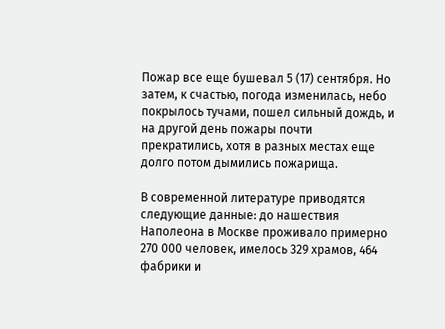Пожар все еще бушевал 5 (17) сентября. Но затем, к счастью, погода изменилась, небо покрылось тучами, пошел сильный дождь, и на другой день пожары почти прекратились, хотя в разных местах еще долго потом дымились пожарища.

В современной литературе приводятся следующие данные: до нашествия Наполеона в Москве проживало примерно 270 000 человек, имелось 329 храмов, 464 фабрики и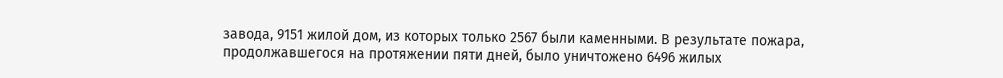завода, 9151 жилой дом, из которых только 2567 были каменными. В результате пожара, продолжавшегося на протяжении пяти дней, было уничтожено 6496 жилых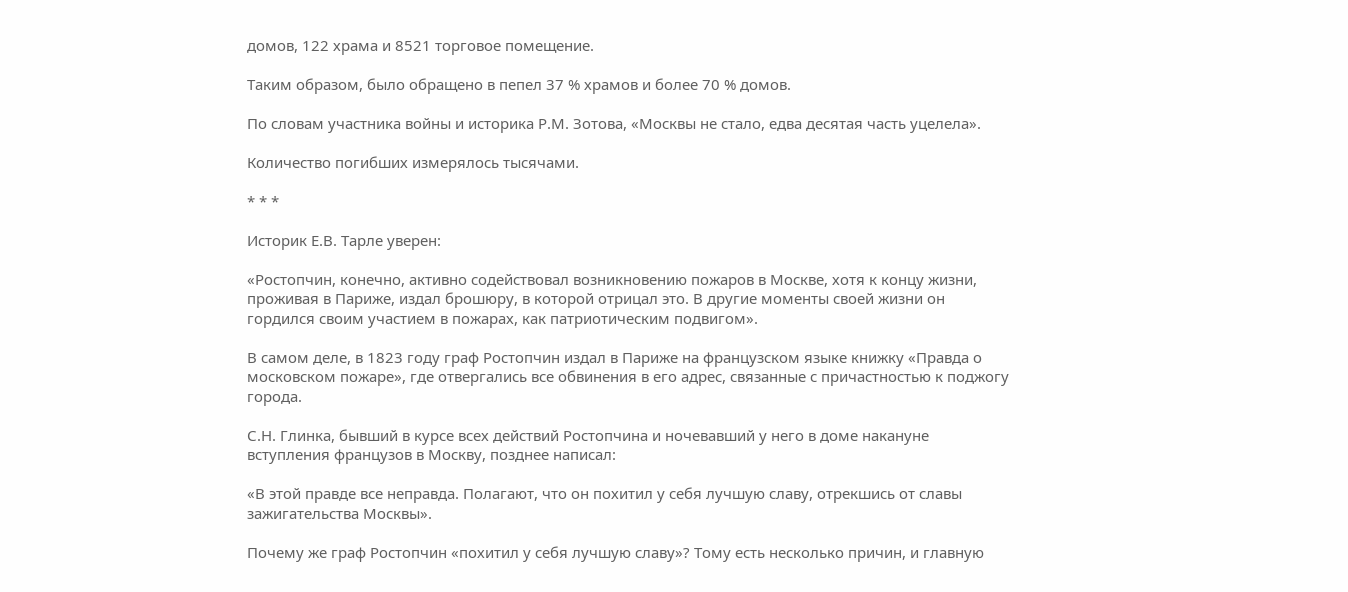домов, 122 храма и 8521 торговое помещение.

Таким образом, было обращено в пепел 37 % храмов и более 70 % домов.

По словам участника войны и историка Р.М. Зотова, «Москвы не стало, едва десятая часть уцелела».

Количество погибших измерялось тысячами.

* * *

Историк Е.В. Тарле уверен:

«Ростопчин, конечно, активно содействовал возникновению пожаров в Москве, хотя к концу жизни, проживая в Париже, издал брошюру, в которой отрицал это. В другие моменты своей жизни он гордился своим участием в пожарах, как патриотическим подвигом».

В самом деле, в 1823 году граф Ростопчин издал в Париже на французском языке книжку «Правда о московском пожаре», где отвергались все обвинения в его адрес, связанные с причастностью к поджогу города.

С.Н. Глинка, бывший в курсе всех действий Ростопчина и ночевавший у него в доме накануне вступления французов в Москву, позднее написал:

«В этой правде все неправда. Полагают, что он похитил у себя лучшую славу, отрекшись от славы зажигательства Москвы».

Почему же граф Ростопчин «похитил у себя лучшую славу»? Тому есть несколько причин, и главную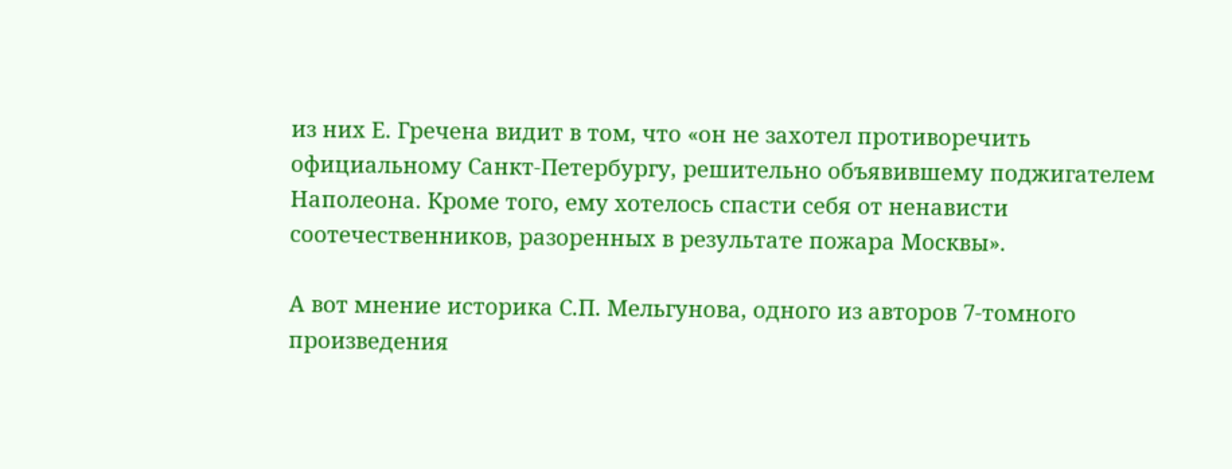из них Е. Гречена видит в том, что «он не захотел противоречить официальному Санкт-Петербургу, решительно объявившему поджигателем Наполеона. Кроме того, ему хотелось спасти себя от ненависти соотечественников, разоренных в результате пожара Москвы».

А вот мнение историка С.П. Мельгунова, одного из авторов 7-томного произведения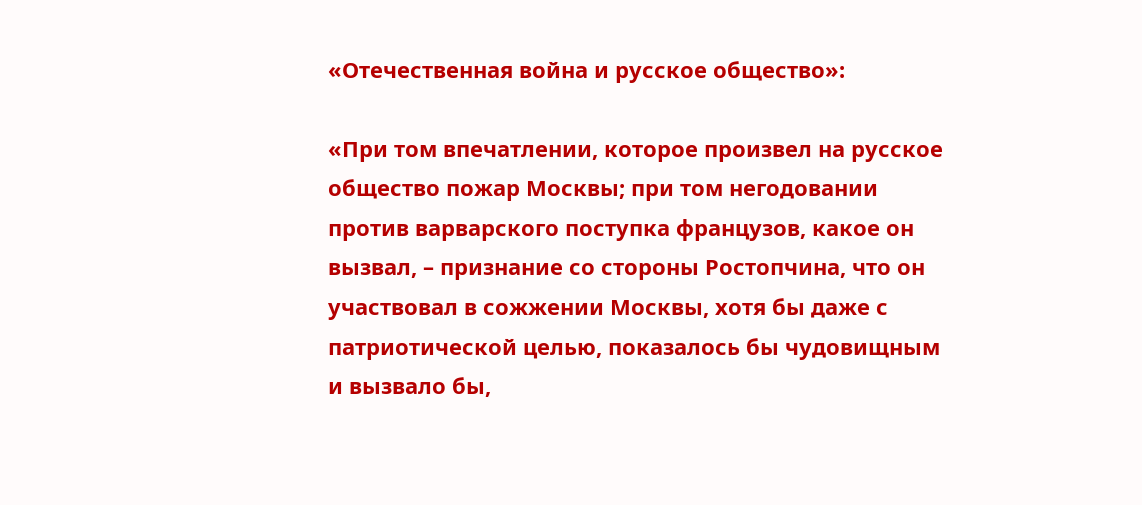«Отечественная война и русское общество»:

«При том впечатлении, которое произвел на русское общество пожар Москвы; при том негодовании против варварского поступка французов, какое он вызвал, – признание со стороны Ростопчина, что он участвовал в сожжении Москвы, хотя бы даже с патриотической целью, показалось бы чудовищным и вызвало бы,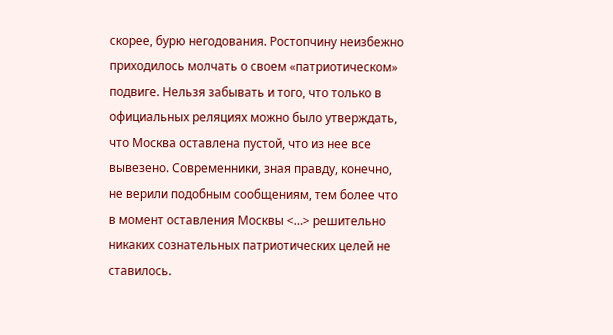скорее, бурю негодования. Ростопчину неизбежно приходилось молчать о своем «патриотическом» подвиге. Нельзя забывать и того, что только в официальных реляциях можно было утверждать, что Москва оставлена пустой, что из нее все вывезено. Современники, зная правду, конечно, не верили подобным сообщениям, тем более что в момент оставления Москвы <…> решительно никаких сознательных патриотических целей не ставилось.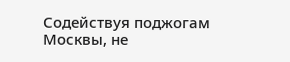Содействуя поджогам Москвы, не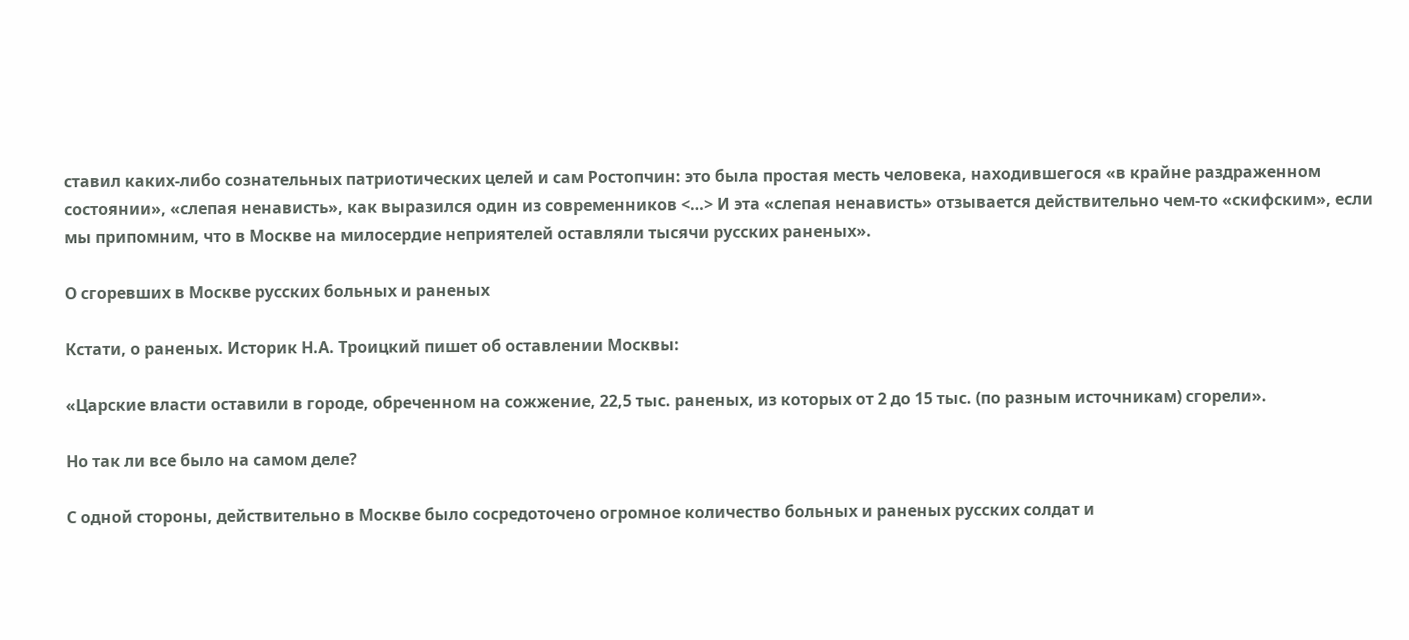ставил каких-либо сознательных патриотических целей и сам Ростопчин: это была простая месть человека, находившегося «в крайне раздраженном состоянии», «слепая ненависть», как выразился один из современников <…> И эта «слепая ненависть» отзывается действительно чем-то «скифским», если мы припомним, что в Москве на милосердие неприятелей оставляли тысячи русских раненых».

О сгоревших в Москве русских больных и раненых

Кстати, о раненых. Историк Н.А. Троицкий пишет об оставлении Москвы:

«Царские власти оставили в городе, обреченном на сожжение, 22,5 тыс. раненых, из которых от 2 до 15 тыс. (по разным источникам) сгорели».

Но так ли все было на самом деле?

С одной стороны, действительно в Москве было сосредоточено огромное количество больных и раненых русских солдат и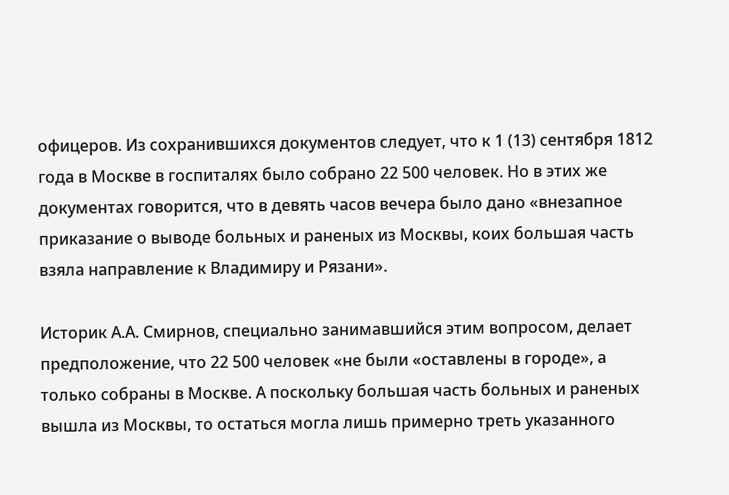офицеров. Из сохранившихся документов следует, что к 1 (13) сентября 1812 года в Москве в госпиталях было собрано 22 500 человек. Но в этих же документах говорится, что в девять часов вечера было дано «внезапное приказание о выводе больных и раненых из Москвы, коих большая часть взяла направление к Владимиру и Рязани».

Историк А.А. Смирнов, специально занимавшийся этим вопросом, делает предположение, что 22 500 человек «не были «оставлены в городе», а только собраны в Москве. А поскольку большая часть больных и раненых вышла из Москвы, то остаться могла лишь примерно треть указанного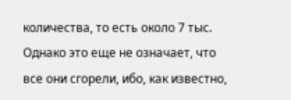количества, то есть около 7 тыс. Однако это еще не означает, что все они сгорели, ибо, как известно,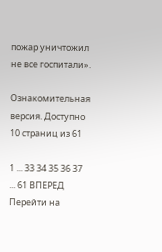пожар уничтожил не все госпитали».

Ознакомительная версия. Доступно 10 страниц из 61

1 ... 33 34 35 36 37 ... 61 ВПЕРЕД
Перейти на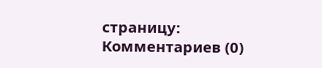страницу:
Комментариев (0)